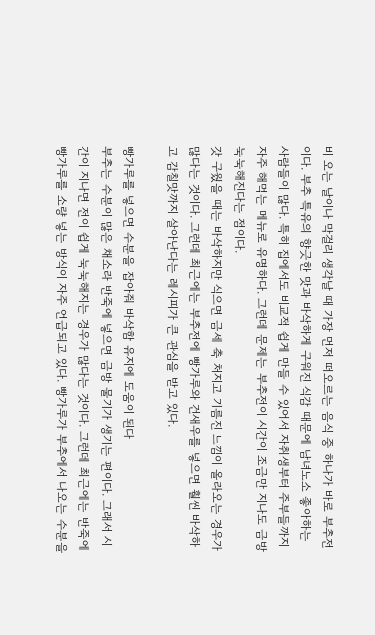비 오는 날이나 막걸리 생각날 때 가장 먼저 떠오르는 음식 중 하나가 바로 부추전이다. 부추 특유의 향긋한 맛과 바삭하게 구워진 식감 때문에 남녀노소 좋아하는 사람들이 많다. 특히 집에서도 비교적 쉽게 만들 수 있어서 자취생부터 주부들까지 자주 해먹는 메뉴로 유명하다. 그런데 문제는 부추전이 시간이 조금만 지나도 금방 눅눅해진다는 점이다.
갓 구웠을 때는 바삭하지만 식으면 금세 축 처지고 기름진 느낌이 올라오는 경우가 많다는 것이다. 그런데 최근에는 부추전에 빵가루와 건새우를 넣으면 훨씬 바삭하고 감칠맛까지 살아난다는 레시피가 큰 관심을 받고 있다.

빵가루를 넣으면 수분을 잡아줘 바삭함 유지에 도움이 된다
부추는 수분이 많은 채소라 반죽에 넣으면 금방 물기가 생기는 편이다. 그래서 시간이 지나면 전이 쉽게 눅눅해지는 경우가 많다는 것이다. 그런데 최근에는 반죽에 빵가루를 소량 넣는 방식이 자주 언급되고 있다. 빵가루가 부추에서 나오는 수분을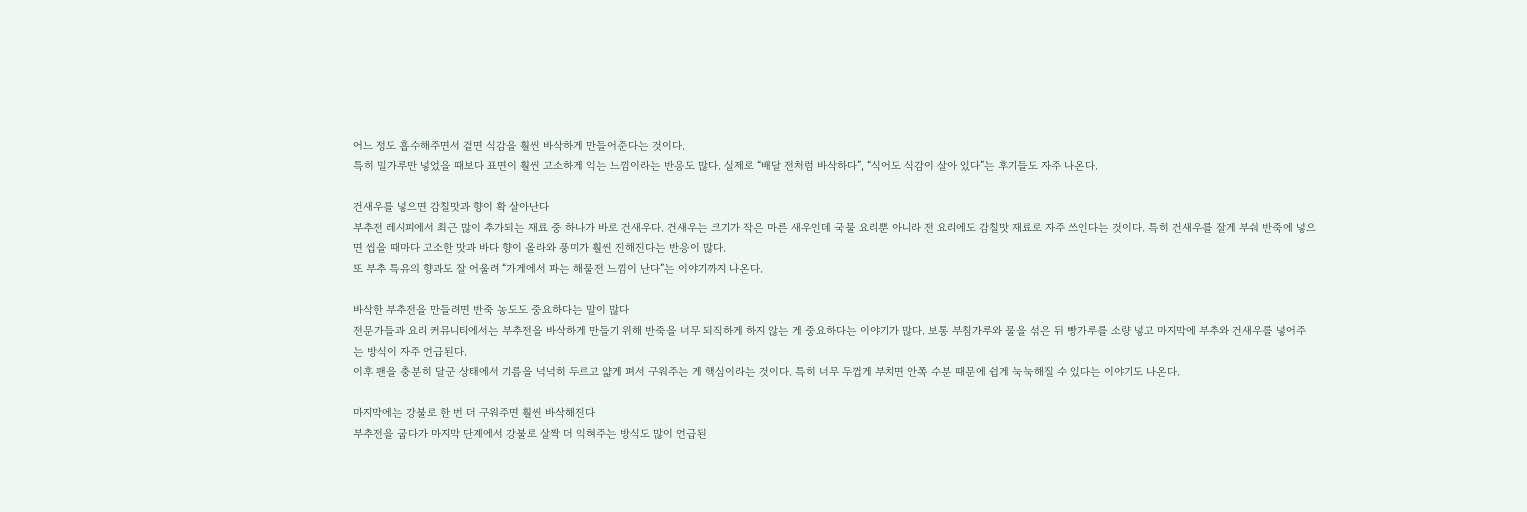어느 정도 흡수해주면서 겉면 식감을 훨씬 바삭하게 만들어준다는 것이다.
특히 밀가루만 넣었을 때보다 표면이 훨씬 고소하게 익는 느낌이라는 반응도 많다. 실제로 “배달 전처럼 바삭하다”, “식어도 식감이 살아 있다”는 후기들도 자주 나온다.

건새우를 넣으면 감칠맛과 향이 확 살아난다
부추전 레시피에서 최근 많이 추가되는 재료 중 하나가 바로 건새우다. 건새우는 크기가 작은 마른 새우인데 국물 요리뿐 아니라 전 요리에도 감칠맛 재료로 자주 쓰인다는 것이다. 특히 건새우를 잘게 부숴 반죽에 넣으면 씹을 때마다 고소한 맛과 바다 향이 올라와 풍미가 훨씬 진해진다는 반응이 많다.
또 부추 특유의 향과도 잘 어울려 “가게에서 파는 해물전 느낌이 난다”는 이야기까지 나온다.

바삭한 부추전을 만들려면 반죽 농도도 중요하다는 말이 많다
전문가들과 요리 커뮤니티에서는 부추전을 바삭하게 만들기 위해 반죽을 너무 되직하게 하지 않는 게 중요하다는 이야기가 많다. 보통 부침가루와 물을 섞은 뒤 빵가루를 소량 넣고 마지막에 부추와 건새우를 넣어주는 방식이 자주 언급된다.
이후 팬을 충분히 달군 상태에서 기름을 넉넉히 두르고 얇게 펴서 구워주는 게 핵심이라는 것이다. 특히 너무 두껍게 부치면 안쪽 수분 때문에 쉽게 눅눅해질 수 있다는 이야기도 나온다.

마지막에는 강불로 한 번 더 구워주면 훨씬 바삭해진다
부추전을 굽다가 마지막 단계에서 강불로 살짝 더 익혀주는 방식도 많이 언급된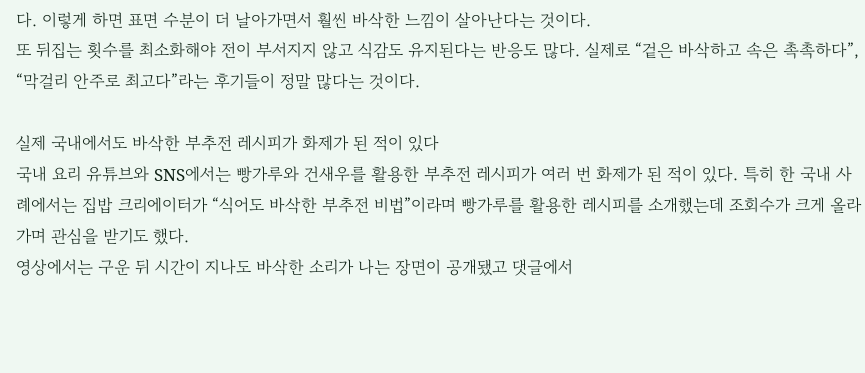다. 이렇게 하면 표면 수분이 더 날아가면서 훨씬 바삭한 느낌이 살아난다는 것이다.
또 뒤집는 횟수를 최소화해야 전이 부서지지 않고 식감도 유지된다는 반응도 많다. 실제로 “겉은 바삭하고 속은 촉촉하다”, “막걸리 안주로 최고다”라는 후기들이 정말 많다는 것이다.

실제 국내에서도 바삭한 부추전 레시피가 화제가 된 적이 있다
국내 요리 유튜브와 SNS에서는 빵가루와 건새우를 활용한 부추전 레시피가 여러 번 화제가 된 적이 있다. 특히 한 국내 사례에서는 집밥 크리에이터가 “식어도 바삭한 부추전 비법”이라며 빵가루를 활용한 레시피를 소개했는데 조회수가 크게 올라가며 관심을 받기도 했다.
영상에서는 구운 뒤 시간이 지나도 바삭한 소리가 나는 장면이 공개됐고 댓글에서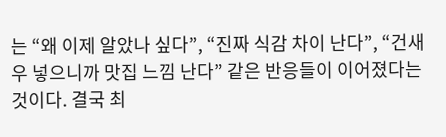는 “왜 이제 알았나 싶다”, “진짜 식감 차이 난다”, “건새우 넣으니까 맛집 느낌 난다” 같은 반응들이 이어졌다는 것이다. 결국 최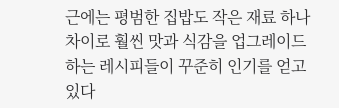근에는 평범한 집밥도 작은 재료 하나 차이로 훨씬 맛과 식감을 업그레이드하는 레시피들이 꾸준히 인기를 얻고 있다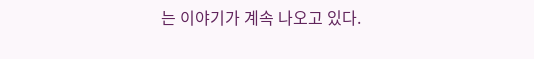는 이야기가 계속 나오고 있다.